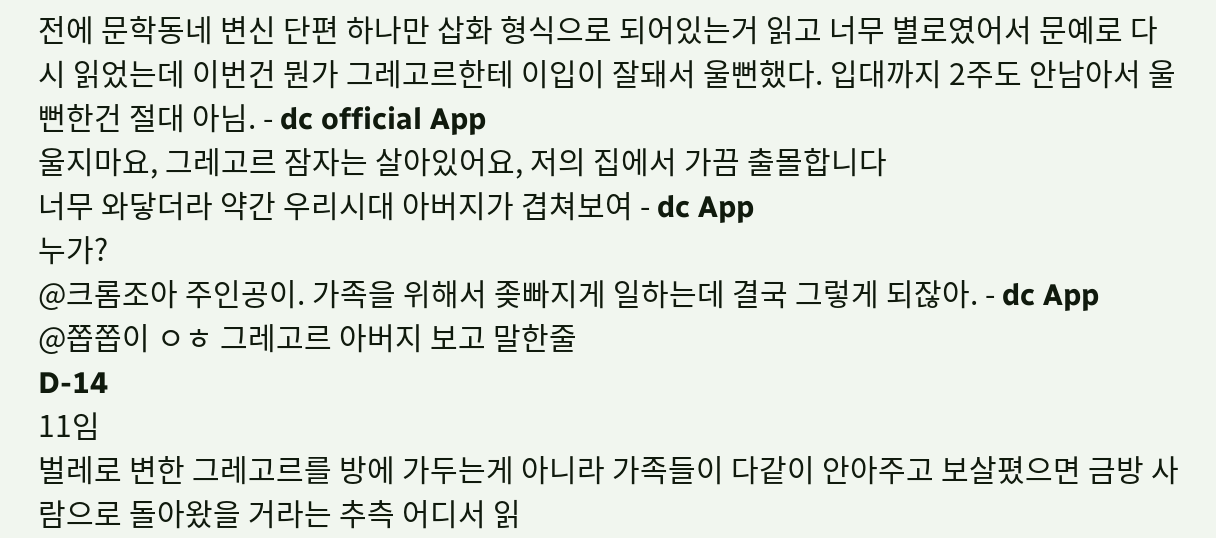전에 문학동네 변신 단편 하나만 삽화 형식으로 되어있는거 읽고 너무 별로였어서 문예로 다시 읽었는데 이번건 뭔가 그레고르한테 이입이 잘돼서 울뻔했다. 입대까지 2주도 안남아서 울뻔한건 절대 아님. - dc official App
울지마요, 그레고르 잠자는 살아있어요, 저의 집에서 가끔 출몰합니다
너무 와닿더라 약간 우리시대 아버지가 겹쳐보여 - dc App
누가?
@크롬조아 주인공이. 가족을 위해서 좆빠지게 일하는데 결국 그렇게 되잖아. - dc App
@쫍쫍이 ㅇㅎ 그레고르 아버지 보고 말한줄
D-14
11임
벌레로 변한 그레고르를 방에 가두는게 아니라 가족들이 다같이 안아주고 보살폈으면 금방 사람으로 돌아왔을 거라는 추측 어디서 읽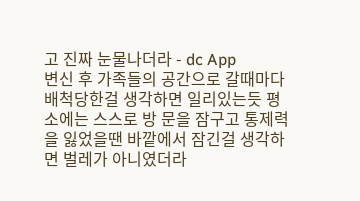고 진짜 눈물나더라 - dc App
변신 후 가족들의 공간으로 갈때마다 배척당한걸 생각하면 일리있는듯 평소에는 스스로 방 문을 잠구고 통제력을 잃었을땐 바깥에서 잠긴걸 생각하면 벌레가 아니였더라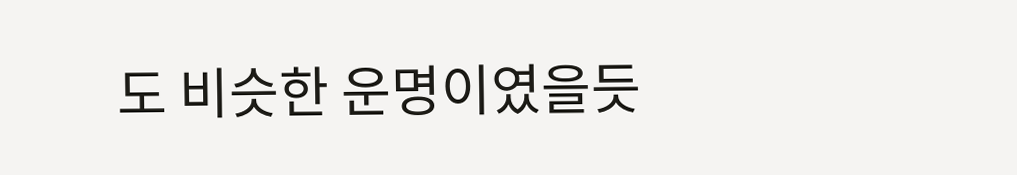도 비슷한 운명이였을듯